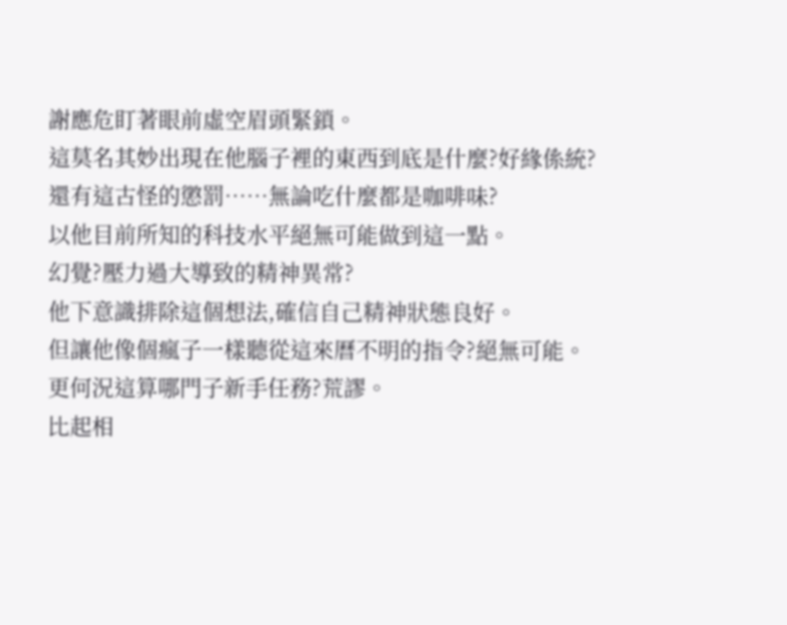謝應危盯著眼前虛空眉頭緊鎖。
這莫名其妙出現在他腦子裡的東西到底是什麼?好緣係統?
還有這古怪的懲罰……無論吃什麼都是咖啡味?
以他目前所知的科技水平絕無可能做到這一點。
幻覺?壓力過大導致的精神異常?
他下意識排除這個想法,確信自己精神狀態良好。
但讓他像個瘋子一樣聽從這來曆不明的指令?絕無可能。
更何況這算哪門子新手任務?荒謬。
比起相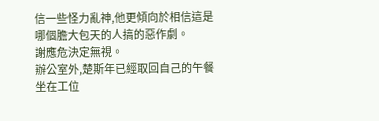信一些怪力亂神,他更傾向於相信這是哪個膽大包天的人搞的惡作劇。
謝應危決定無視。
辦公室外,楚斯年已經取回自己的午餐坐在工位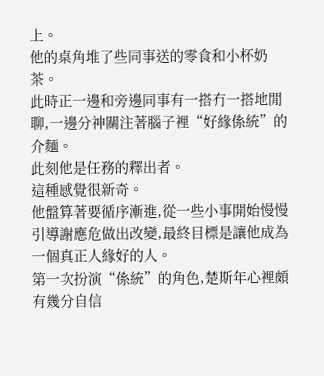上。
他的桌角堆了些同事送的零食和小杯奶茶。
此時正一邊和旁邊同事有一搭冇一搭地閒聊,一邊分神關注著腦子裡“好緣係統”的介麵。
此刻他是任務的釋出者。
這種感覺很新奇。
他盤算著要循序漸進,從一些小事開始慢慢引導謝應危做出改變,最終目標是讓他成為一個真正人緣好的人。
第一次扮演“係統”的角色,楚斯年心裡頗有幾分自信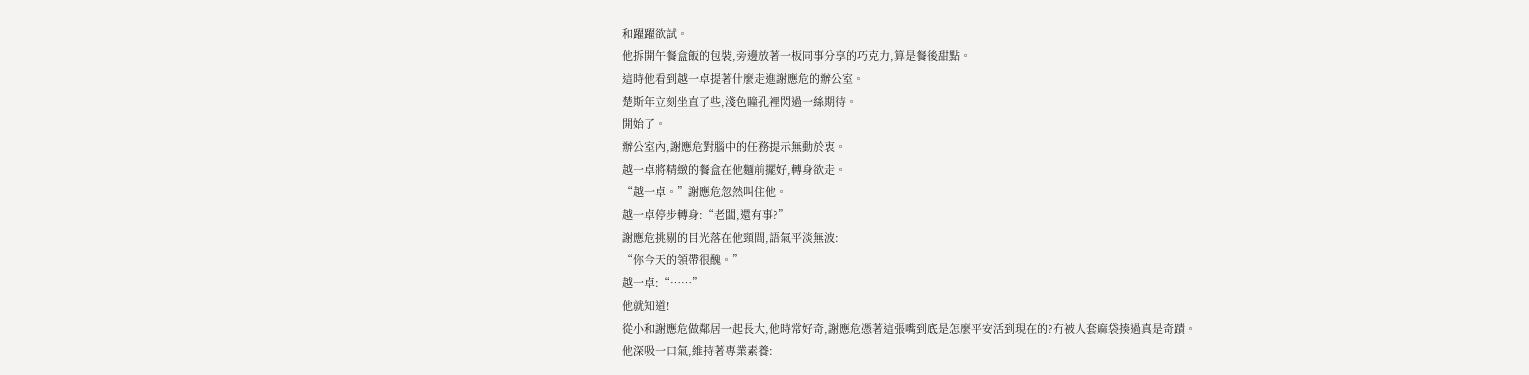和躍躍欲試。
他拆開午餐盒飯的包裝,旁邊放著一板同事分享的巧克力,算是餐後甜點。
這時他看到越一卓提著什麼走進謝應危的辦公室。
楚斯年立刻坐直了些,淺色瞳孔裡閃過一絲期待。
開始了。
辦公室內,謝應危對腦中的任務提示無動於衷。
越一卓將精緻的餐盒在他麵前擺好,轉身欲走。
“越一卓。”謝應危忽然叫住他。
越一卓停步轉身:“老闆,還有事?”
謝應危挑剔的目光落在他頸間,語氣平淡無波:
“你今天的領帶很醜。”
越一卓:“……”
他就知道!
從小和謝應危做鄰居一起長大,他時常好奇,謝應危憑著這張嘴到底是怎麼平安活到現在的?冇被人套麻袋揍過真是奇蹟。
他深吸一口氣,維持著專業素養: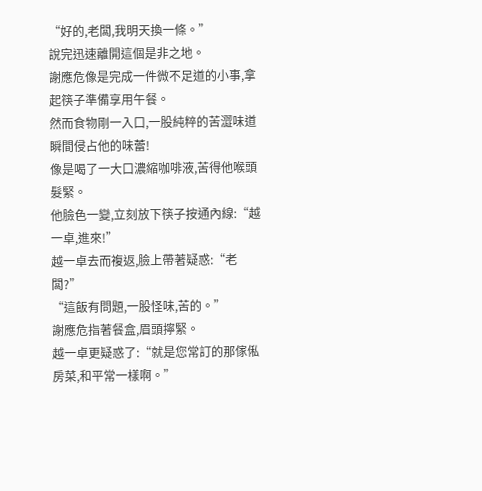“好的,老闆,我明天換一條。”
說完迅速離開這個是非之地。
謝應危像是完成一件微不足道的小事,拿起筷子準備享用午餐。
然而食物剛一入口,一股純粹的苦澀味道瞬間侵占他的味蕾!
像是喝了一大口濃縮咖啡液,苦得他喉頭髮緊。
他臉色一變,立刻放下筷子按通內線:“越一卓,進來!”
越一卓去而複返,臉上帶著疑惑:“老闆?”
“這飯有問題,一股怪味,苦的。”
謝應危指著餐盒,眉頭擰緊。
越一卓更疑惑了:“就是您常訂的那傢俬房菜,和平常一樣啊。”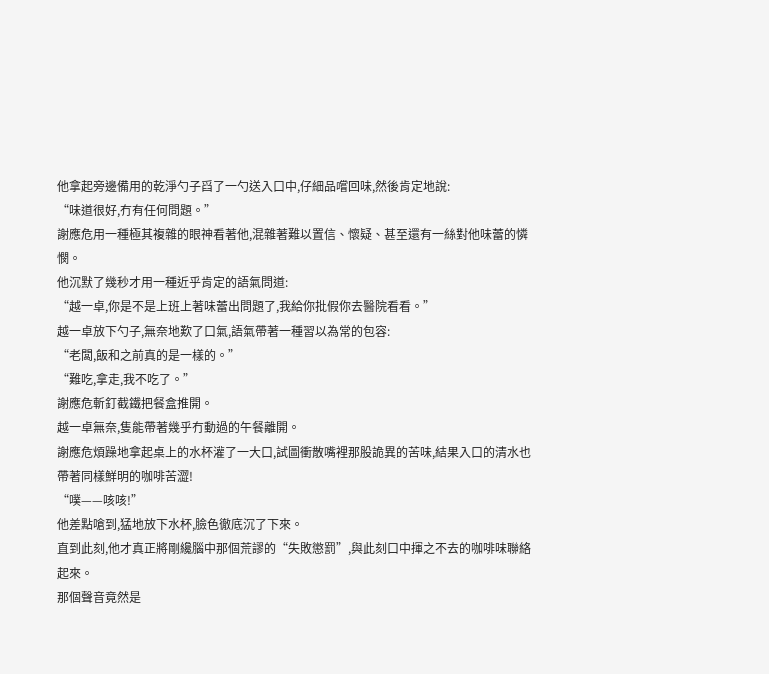他拿起旁邊備用的乾淨勺子舀了一勺送入口中,仔細品嚐回味,然後肯定地說:
“味道很好,冇有任何問題。”
謝應危用一種極其複雜的眼神看著他,混雜著難以置信、懷疑、甚至還有一絲對他味蕾的憐憫。
他沉默了幾秒才用一種近乎肯定的語氣問道:
“越一卓,你是不是上班上著味蕾出問題了,我給你批假你去醫院看看。”
越一卓放下勺子,無奈地歎了口氣,語氣帶著一種習以為常的包容:
“老闆,飯和之前真的是一樣的。”
“難吃,拿走,我不吃了。”
謝應危斬釘截鐵把餐盒推開。
越一卓無奈,隻能帶著幾乎冇動過的午餐離開。
謝應危煩躁地拿起桌上的水杯灌了一大口,試圖衝散嘴裡那股詭異的苦味,結果入口的清水也帶著同樣鮮明的咖啡苦澀!
“噗——咳咳!”
他差點嗆到,猛地放下水杯,臉色徹底沉了下來。
直到此刻,他才真正將剛纔腦中那個荒謬的“失敗懲罰”,與此刻口中揮之不去的咖啡味聯絡起來。
那個聲音竟然是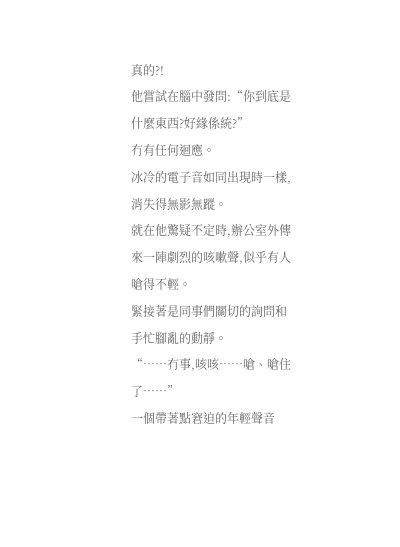真的?!
他嘗試在腦中發問:“你到底是什麼東西?好緣係統?”
冇有任何迴應。
冰冷的電子音如同出現時一樣,消失得無影無蹤。
就在他驚疑不定時,辦公室外傳來一陣劇烈的咳嗽聲,似乎有人嗆得不輕。
緊接著是同事們關切的詢問和手忙腳亂的動靜。
“……冇事,咳咳……嗆、嗆住了……”
一個帶著點窘迫的年輕聲音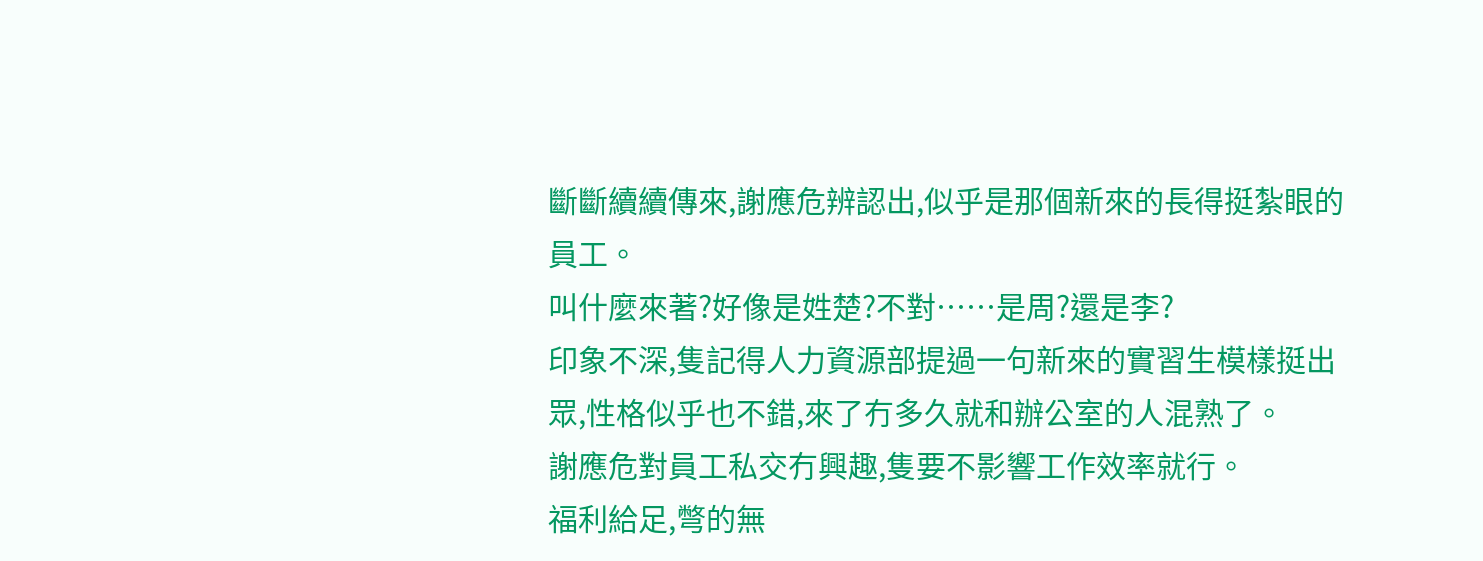斷斷續續傳來,謝應危辨認出,似乎是那個新來的長得挺紮眼的員工。
叫什麼來著?好像是姓楚?不對……是周?還是李?
印象不深,隻記得人力資源部提過一句新來的實習生模樣挺出眾,性格似乎也不錯,來了冇多久就和辦公室的人混熟了。
謝應危對員工私交冇興趣,隻要不影響工作效率就行。
福利給足,彆的無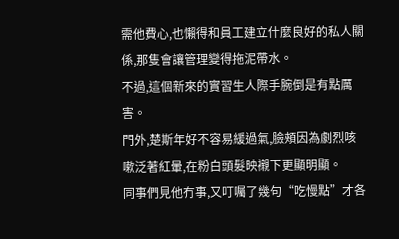需他費心,也懶得和員工建立什麼良好的私人關係,那隻會讓管理變得拖泥帶水。
不過,這個新來的實習生人際手腕倒是有點厲害。
門外,楚斯年好不容易緩過氣,臉頰因為劇烈咳嗽泛著紅暈,在粉白頭髮映襯下更顯明顯。
同事們見他冇事,又叮囑了幾句“吃慢點”才各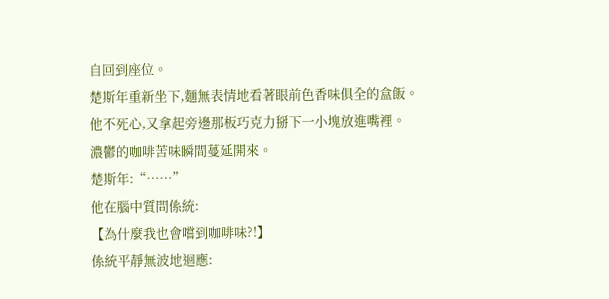自回到座位。
楚斯年重新坐下,麵無表情地看著眼前色香味俱全的盒飯。
他不死心,又拿起旁邊那板巧克力掰下一小塊放進嘴裡。
濃鬱的咖啡苦味瞬間蔓延開來。
楚斯年:“……”
他在腦中質問係統:
【為什麼我也會嚐到咖啡味?!】
係統平靜無波地迴應: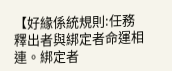【好緣係統規則:任務釋出者與綁定者命運相連。綁定者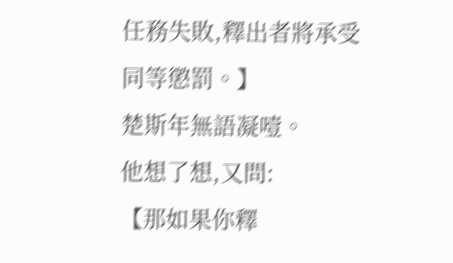任務失敗,釋出者將承受同等懲罰。】
楚斯年無語凝噎。
他想了想,又問:
【那如果你釋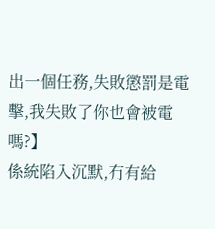出一個任務,失敗懲罰是電擊,我失敗了你也會被電嗎?】
係統陷入沉默,冇有給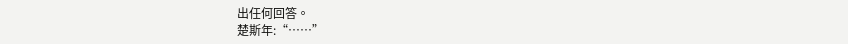出任何回答。
楚斯年:“……”